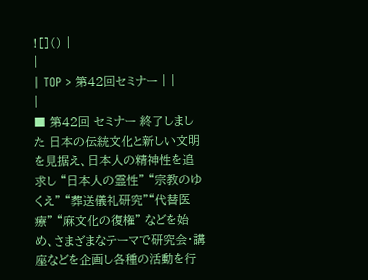![]() |
|
| TOP > 第42回セミナー | |
|
■ 第42回 セミナー 終了しました 日本の伝統文化と新しい文明を見据え、日本人の精神性を追求し “日本人の霊性” “宗教のゆくえ” “葬送儀礼研究”“代替医療” “麻文化の復権” などを始め、さまざまなテーマで研究会・講座などを企画し各種の活動を行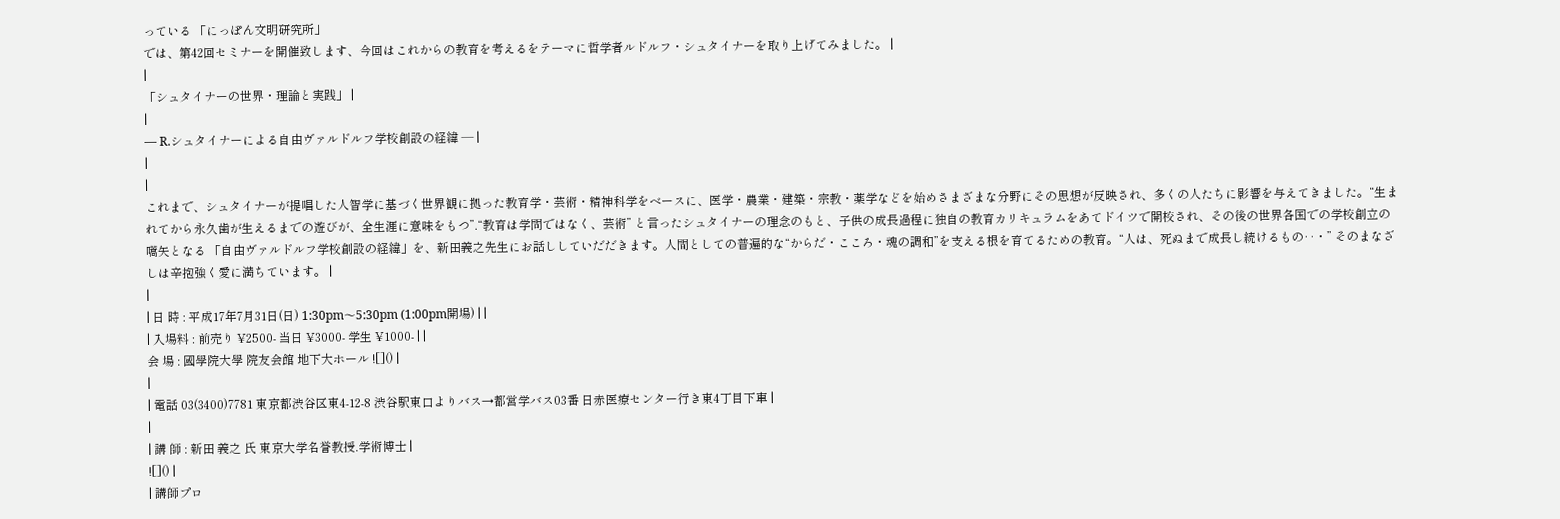っている 「にっぽん文明研究所」
では、第42回セミナーを開催致します、今回はこれからの教育を考えるをテーマに哲学者ルドルフ・シュタイナーを取り上げてみました。 |
|
「シュタイナーの世界・理論と実践」 |
|
― R.シュタイナーによる自由ヴァルドルフ学校創設の経緯 ― |
|
|
これまで、シュタイナーが提唱した人智学に基づく世界観に拠った教育学・芸術・精神科学をベースに、医学・農業・建築・宗教・薬学などを始めさまざまな分野にその思想が反映され、多くの人たちに影響を与えてきました。“生まれてから永久歯が生えるまでの遊びが、全生涯に意味をもつ”.“教育は学問ではなく、芸術” と言ったシュタイナーの理念のもと、子供の成長過程に独自の教育カリキュラムをあてドイツで開校され、その後の世界各国での学校創立の嚆矢となる 「自由ヴァルドルフ学校創設の経緯」を、新田義之先生にお話ししていだだきます。人間としての普遍的な“からだ・こころ・魂の調和”を支える根を育てるための教育。“人は、死ぬまで成長し続けるもの‥・” そのまなざしは辛抱強く愛に満ちています。 |
|
| 日 時 : 平成17年7月31日(日) 1:30pm〜5:30pm (1:00pm開場) | |
| 入場料 : 前売り ¥2500- 当日 ¥3000- 学生 ¥1000- | |
会 場 : 國學院大學 院友会館 地下大ホール ![]() |
|
| 電話 03(3400)7781 東京都渋谷区東4-12-8 渋谷駅東口よりバス→都営学バス03番 日赤医療センター行き東4丁目下車 |
|
| 講 師 : 新田 義之 氏 東京大学名誉教授.学術博士 |
![]() |
| 講師プロ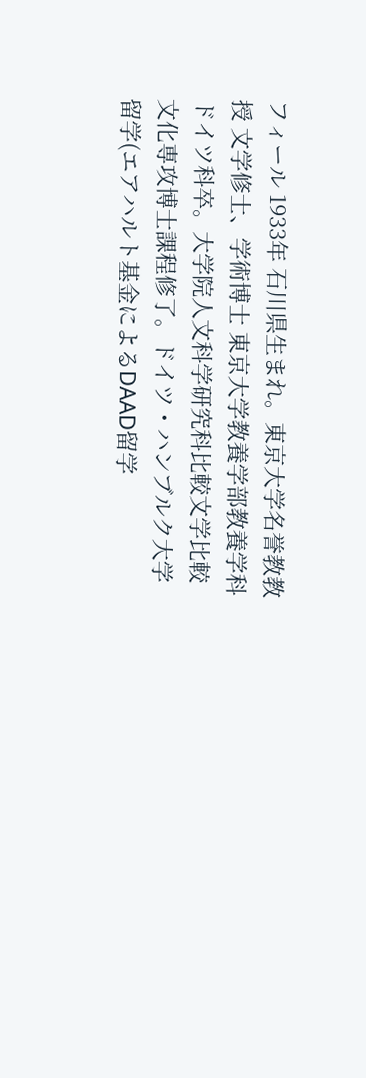フィール 1933年 石川県生まれ。東京大学名誉教教授 文学修士、学術博士 東京大学教養学部教養学科ドイツ科卒。大学院人文科学研究科比較文学比較文化専攻博士課程修了。ドイツ・ハンブルク大学留学(エアハルト基金によるDAAD留学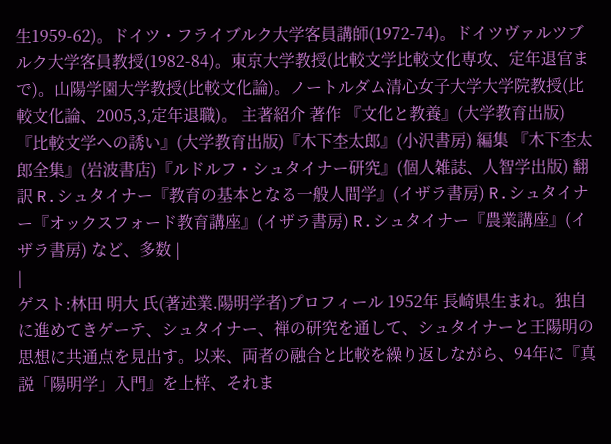生1959-62)。ドイツ・フライブルク大学客員講師(1972-74)。ドイツヴァルツブルク大学客員教授(1982-84)。東京大学教授(比較文学比較文化専攻、定年退官まで)。山陽学園大学教授(比較文化論)。ノートルダム清心女子大学大学院教授(比較文化論、2005,3,定年退職)。 主著紹介 著作 『文化と教養』(大学教育出版)『比較文学への誘い』(大学教育出版)『木下杢太郎』(小沢書房) 編集 『木下杢太郎全集』(岩波書店)『ルドルフ・シュタイナー研究』(個人雑誌、人智学出版) 翻訳 R.シュタイナー『教育の基本となる一般人間学』(イザラ書房) R.シュタイナー『オックスフォード教育講座』(イザラ書房) R.シュタイナー『農業講座』(イザラ書房) など、多数 |
|
ゲスト:林田 明大 氏(著述業.陽明学者)プロフィール 1952年 長崎県生まれ。独自に進めてきゲーテ、シュタイナー、禅の研究を通して、シュタイナーと王陽明の思想に共通点を見出す。以来、両者の融合と比較を繰り返しながら、94年に『真説「陽明学」入門』を上梓、それま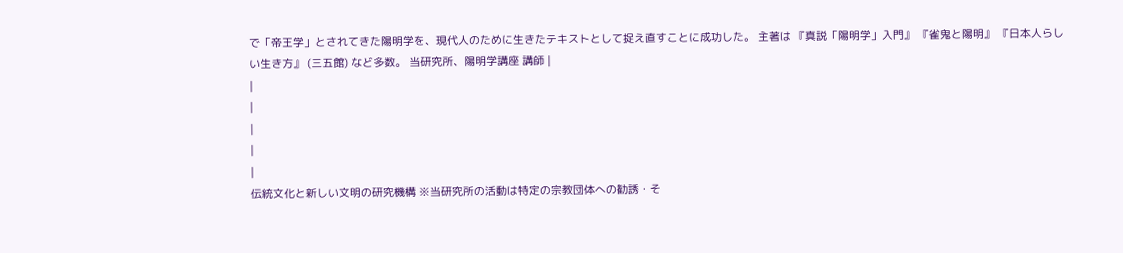で「帝王学」とされてきた陽明学を、現代人のために生きたテキストとして捉え直すことに成功した。 主著は 『真説「陽明学」入門』 『雀鬼と陽明』 『日本人らしい生き方』 (三五館) など多数。 当研究所、陽明学講座 講師 |
|
|
|
|
|
伝統文化と新しい文明の研究機構 ※当研究所の活動は特定の宗教団体への勧誘・そ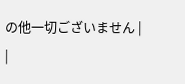の他一切ございません |
|